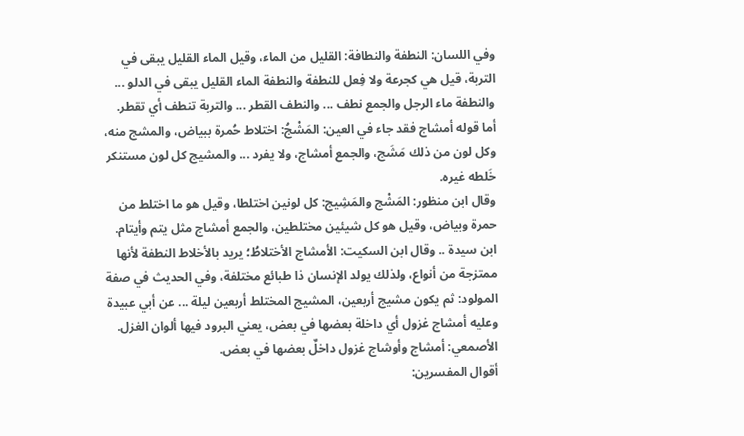وفي اللسان: النطفة والنطافة: القليل من الماء، وقيل الماء القليل يبقى في التربة، قيل هي كجرعة ولا فِعل للنطفة والنطفة الماء القليل يبقى في الدلو ... والنطفة ماء الرجل والجمع نطف ... والنطف القطر ... والتربة تنطف أي تقطر.
أما قوله أمشاج فقد جاء في العين: المَشْجُ: اختلاط حُمرة ببياض، والمشج منه، وكل لون من ذلك مَشَج، والجمع أمشاج، ولا يفرد ... والمشيج كل لون مستنكر خَلطه غيره.
وقال ابن منظور: المَشْج والمَشِيج: كل لونين اختلطا، وقيل هو ما اختلط من حمرة وبياض، وقيل هو كل شيئين مختلطين، والجمع أمشاج مثل يتم وأيتام.
ابن سيدة .. وقال ابن السكيت: الأمشاج الأختلاطُ؛ يريد بالأخلاط النطفة لأنها ممتزجة من أنواع، ولذلك يولد الإنسان ذا طبائع مختلفة، وفي الحديث في صفة المولود: ثم يكون مشيج أربعين، المشيج المختلط أربعين ليلة ... عن أبي عبيدة وعليه أمشاج غزول أي داخلة بعضها في بعض، يعني البرود فيها ألوان الغزل. الأصمعي: أمشاج وأوشاج غزول داخلٌ بعضها في بعض.
أقوال المفسرين: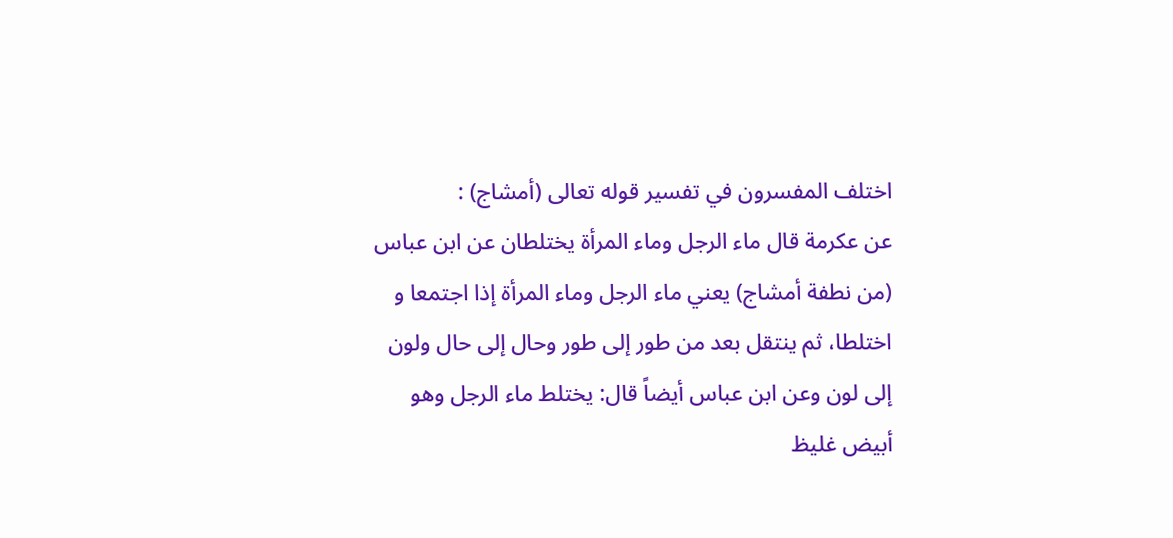اختلف المفسرون في تفسير قوله تعالى (أمشاج) :
عن عكرمة قال ماء الرجل وماء المرأة يختلطان عن ابن عباس (من نطفة أمشاج) يعني ماء الرجل وماء المرأة إذا اجتمعا و اختلطا، ثم ينتقل بعد من طور إلى طور وحال إلى حال ولون إلى لون وعن ابن عباس أيضاً قال: يختلط ماء الرجل وهو أبيض غليظ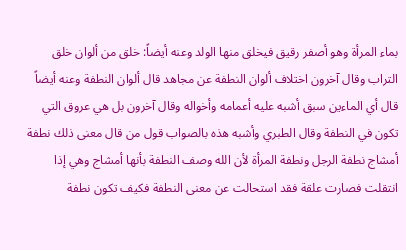بماء المرأة وهو أصفر رقيق فيخلق منها الولد وعنه أيضاً: خلق من ألوان خلق التراب وقال آخرون اختلاف ألوان النطفة عن مجاهد قال ألوان النطفة وعنه أيضاً قال أي الماءين سبق أشبه عليه أعمامه وأخواله وقال آخرون بل هي عروق التي تكون في النطفة وقال الطبري وأشبه هذه بالصواب قول من قال معنى ذلك نطفة أمشاج نطفة الرجل ونطفة المرأة لأن الله وصف النطفة بأنها أمشاج وهي إذا انتقلت فصارت علقة فقد استحالت عن معنى النطفة فكيف تكون نطفة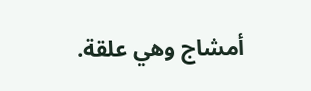أمشاج وهي علقة.